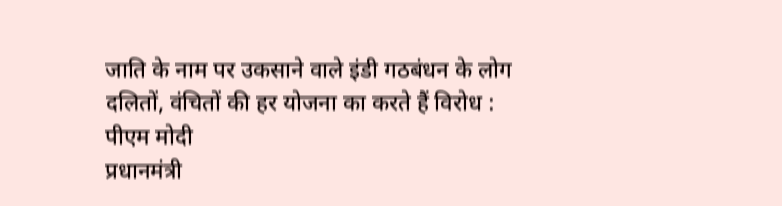जाति के नाम पर उकसाने वाले इंडी गठबंधन के लोग दलितों, वंचितों की हर योजना का करते हैं विरोध : पीएम मोदी
प्रधानमंत्री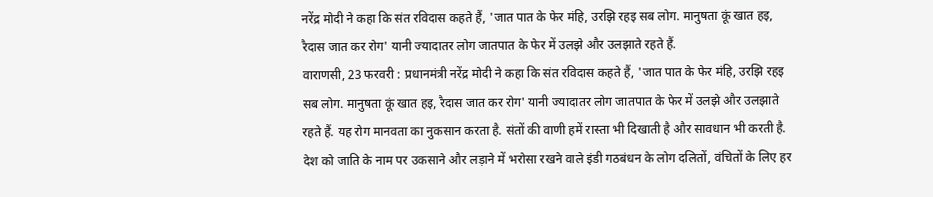नरेंद्र मोदी ने कहा कि संत रविदास कहते हैं, 'जात पात के फेर मंहि, उरझि रहइ सब लोग. मानुषता कूं खात हइ, रैदास जात कर रोग' यानी ज्यादातर लोग जातपात के फेर में उलझे और उलझाते रहते हैं.
वाराणसी, 23 फरवरी : प्रधानमंत्री नरेंद्र मोदी ने कहा कि संत रविदास कहते हैं, 'जात पात के फेर मंहि, उरझि रहइ सब लोग. मानुषता कूं खात हइ, रैदास जात कर रोग' यानी ज्यादातर लोग जातपात के फेर में उलझे और उलझाते रहते हैं. यह रोग मानवता का नुकसान करता है. संतों की वाणी हमें रास्ता भी दिखाती है और सावधान भी करती है. देश को जाति के नाम पर उकसाने और लड़ाने में भरोसा रखने वाले इंडी गठबंधन के लोग दलितों, वंचितों के लिए हर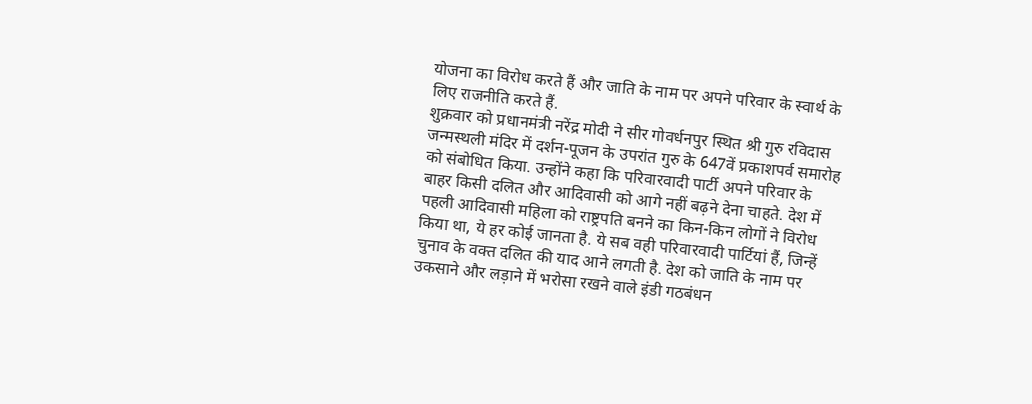योजना का विरोध करते हैं और जाति के नाम पर अपने परिवार के स्वार्थ के लिए राजनीति करते हैं.
शुक्रवार को प्रधानमंत्री नरेंद्र मोदी ने सीर गोवर्धनपुर स्थित श्री गुरु रविदास जन्मस्थली मंदिर में दर्शन-पूजन के उपरांत गुरु के 647वें प्रकाशपर्व समारोह को संबोधित किया. उन्होंने कहा कि परिवारवादी पार्टी अपने परिवार के बाहर किसी दलित और आदिवासी को आगे नहीं बढ़ने देना चाहते. देश में पहली आदिवासी महिला को राष्ट्रपति बनने का किन-किन लोगों ने विरोध किया था, ये हर कोई जानता है. ये सब वही परिवारवादी पार्टियां हैं, जिन्हें चुनाव के वक्त दलित की याद आने लगती है. देश को जाति के नाम पर उकसाने और लड़ाने में भरोसा रखने वाले इंडी गठबंधन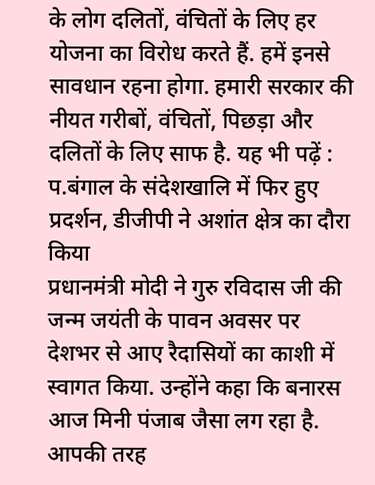के लोग दलितों, वंचितों के लिए हर योजना का विरोध करते हैं. हमें इनसे सावधान रहना होगा. हमारी सरकार की नीयत गरीबों, वंचितों, पिछड़ा और दलितों के लिए साफ है. यह भी पढ़ें : प.बंगाल के संदेशखालि में फिर हुए प्रदर्शन, डीजीपी ने अशांत क्षेत्र का दौरा किया
प्रधानमंत्री मोदी ने गुरु रविदास जी की जन्म जयंती के पावन अवसर पर देशभर से आए रैदासियों का काशी में स्वागत किया. उन्होंने कहा कि बनारस आज मिनी पंजाब जैसा लग रहा है. आपकी तरह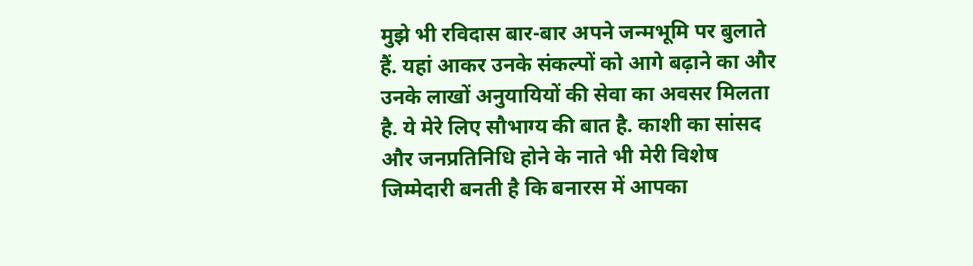मुझे भी रविदास बार-बार अपने जन्मभूमि पर बुलाते हैं. यहां आकर उनके संकल्पों को आगे बढ़ाने का और उनके लाखों अनुयायियों की सेवा का अवसर मिलता है. ये मेरे लिए सौभाग्य की बात है. काशी का सांसद और जनप्रतिनिधि होने के नाते भी मेरी विशेष जिम्मेदारी बनती है कि बनारस में आपका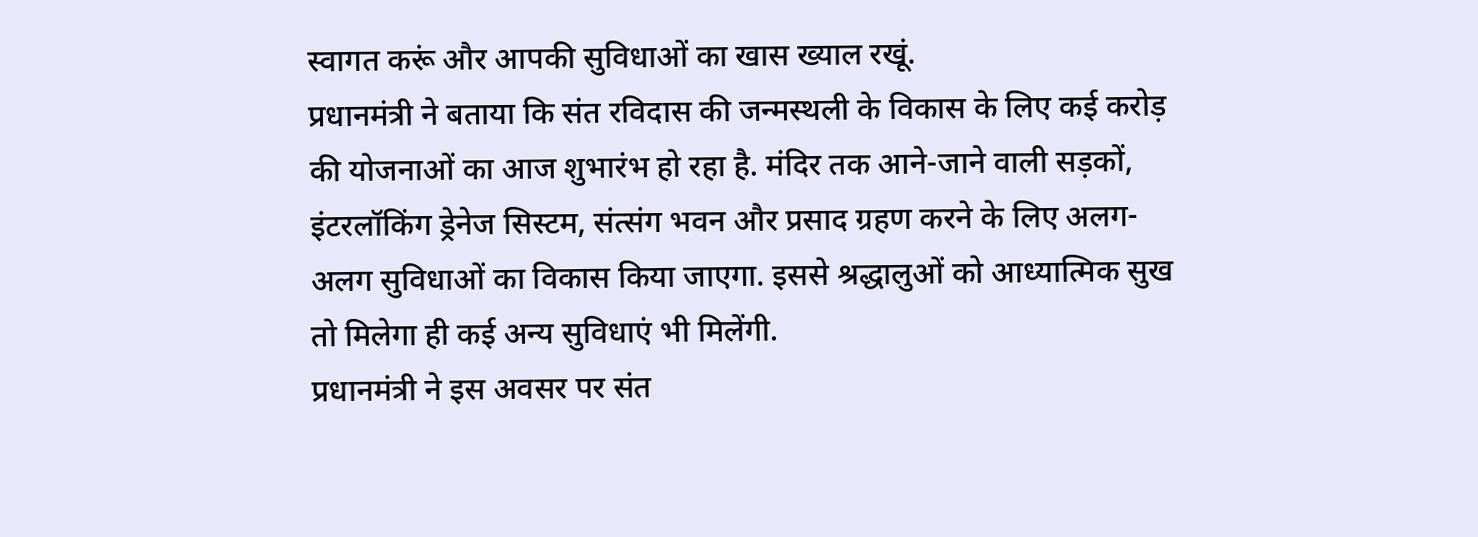स्वागत करूं और आपकी सुविधाओं का खास ख्याल रखूं.
प्रधानमंत्री ने बताया कि संत रविदास की जन्मस्थली के विकास के लिए कई करोड़ की योजनाओं का आज शुभारंभ हो रहा है. मंदिर तक आने-जाने वाली सड़कों, इंटरलॉकिंग ड्रेनेज सिस्टम, संत्संग भवन और प्रसाद ग्रहण करने के लिए अलग-अलग सुविधाओं का विकास किया जाएगा. इससे श्रद्धालुओं को आध्यात्मिक सुख तो मिलेगा ही कई अन्य सुविधाएं भी मिलेंगी.
प्रधानमंत्री ने इस अवसर पर संत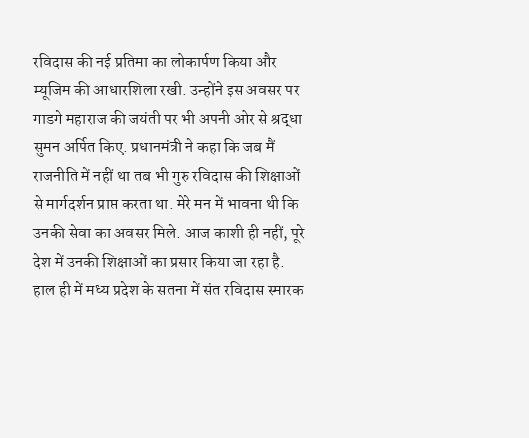रविदास की नई प्रतिमा का लोकार्पण किया और म्यूजिम की आधारशिला रखी. उन्होंने इस अवसर पर गाडगे महाराज की जयंती पर भी अपनी ओर से श्रद्धा सुमन अर्पित किए. प्रधानमंत्री ने कहा कि जब मैं राजनीति में नहीं था तब भी गुरु रविदास की शिक्षाओं से मार्गदर्शन प्राप्त करता था. मेरे मन में भावना थी कि उनकी सेवा का अवसर मिले. आज काशी ही नहीं, पूरे देश में उनकी शिक्षाओं का प्रसार किया जा रहा है. हाल ही में मध्य प्रदेश के सतना में संत रविदास स्मारक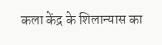कला केंद्र के शिलान्यास का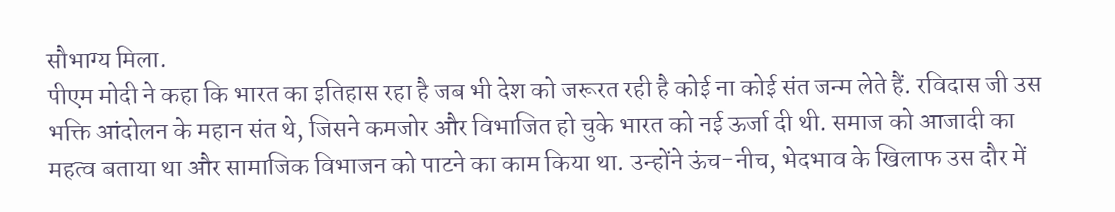सौभाग्य मिला.
पीएम मोदी ने कहा कि भारत का इतिहास रहा है जब भी देश को जरूरत रही है कोई ना कोई संत जन्म लेते हैं. रविदास जी उस भक्ति आंदोलन के महान संत थे, जिसने कमजोर और विभाजित हो चुके भारत को नई ऊर्जा दी थी. समाज को आजादी का महत्व बताया था और सामाजिक विभाजन को पाटने का काम किया था. उन्होंने ऊंच-नीच, भेदभाव के खिलाफ उस दौर में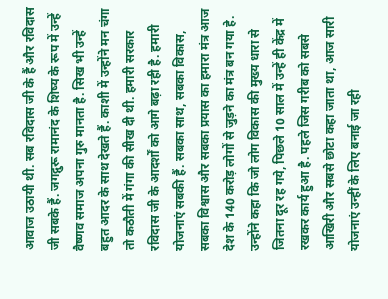आवाज उठायी थी. सब रविदास जी के हैं और रविदास जी सबके हैं. जगद्गुरू रामानंद के शिष्य के रूप में उन्हें वैष्णव समाज अपना गुरु मानता है. सिख भी उन्हें बहुत आदर के साथ देखते हैं. काशी में उन्होंने मन चंगा तो कठौती में गंगा की सीख दी थी. हमारी सरकार रविदास जी के आदर्शों को आगे बढ़ा रही है. हमारी योजनाएं सबकी हैं. सबका साथ, सबका विकास, सबका विश्वास और सबका प्रयास का हमारा मंत्र आज देश के 140 करोड़ लोगों से जुड़ने का मंत्र बन गया हे.
उन्होंने कहा कि जो लोग विकास की मुख्य धारा से जितना दूर रह गये, पिछले 10 साल में उन्हें ही केंद्र में रखकर कार्य हुआ है. पहले जिस गरीब को सबसे आखिरी और सबसे छोटा कहा जाता था, आज सारी योजनाएं उन्हीं के लिए बनाई जा रही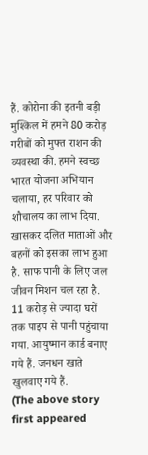हैं. कोरोना की इतनी बड़ी मुश्किल में हमने 80 करोड़ गरीबों को मुफ्त राशन की व्यवस्था की. हमने स्वच्छ भारत योजना अभियान चलाया, हर परिवार को शौचालय का लाभ दिया. खासकर दलित माताओं और बहनों को इसका लाभ हुआ है. साफ पानी के लिए जल जीवन मिशन चल रहा है. 11 करोड़ से ज्यादा घरों तक पाइप से पानी पहुंचाया गया. आयुष्मान कार्ड बनाए गये हैं. जनधन खाते खुलवाए गये हैं.
(The above story first appeared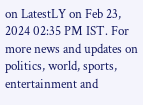on LatestLY on Feb 23, 2024 02:35 PM IST. For more news and updates on politics, world, sports, entertainment and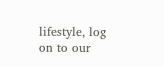lifestyle, log on to our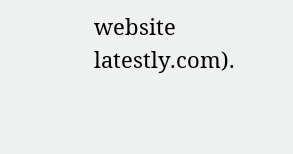website latestly.com).